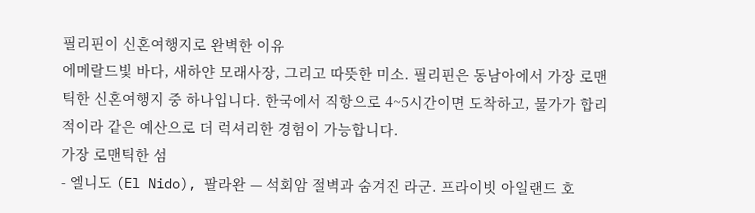필리핀이 신혼여행지로 완벽한 이유
에메랄드빛 바다, 새하얀 모래사장, 그리고 따뜻한 미소. 필리핀은 동남아에서 가장 로맨틱한 신혼여행지 중 하나입니다. 한국에서 직항으로 4~5시간이면 도착하고, 물가가 합리적이라 같은 예산으로 더 럭셔리한 경험이 가능합니다.
가장 로맨틱한 섬
- 엘니도 (El Nido), 팔라완 — 석회암 절벽과 숨겨진 라군. 프라이빗 아일랜드 호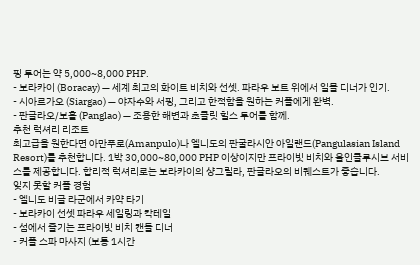핑 투어는 약 5,000~8,000 PHP.
- 보라카이 (Boracay) — 세계 최고의 화이트 비치와 선셋. 파라우 보트 위에서 일몰 디너가 인기.
- 시아르가오 (Siargao) — 야자수와 서핑, 그리고 한적함을 원하는 커플에게 완벽.
- 판글라오/보홀 (Panglao) — 조용한 해변과 초콜릿 힐스 투어를 함께.
추천 럭셔리 리조트
최고급을 원한다면 아만푸로(Amanpulo)나 엘니도의 판굴라시안 아일랜드(Pangulasian Island Resort)를 추천합니다. 1박 30,000~80,000 PHP 이상이지만 프라이빗 비치와 올인클루시브 서비스를 제공합니다. 합리적 럭셔리로는 보라카이의 샹그릴라, 판글라오의 비퀘스트가 좋습니다.
잊지 못할 커플 경험
- 엘니도 비글 라군에서 카약 타기
- 보라카이 선셋 파라우 세일링과 칵테일
- 섬에서 즐기는 프라이빗 비치 캔들 디너
- 커플 스파 마사지 (보통 1시간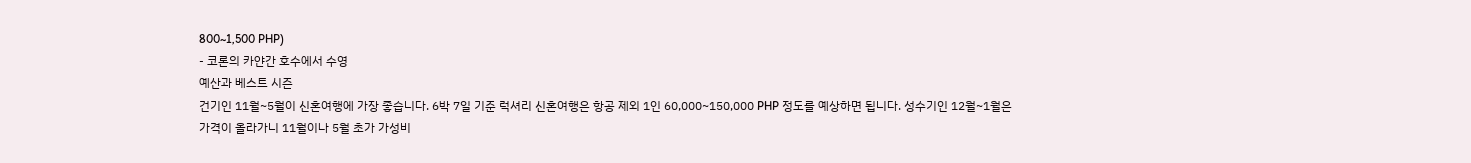800~1,500 PHP)
- 코론의 카얀간 호수에서 수영
예산과 베스트 시즌
건기인 11월~5월이 신혼여행에 가장 좋습니다. 6박 7일 기준 럭셔리 신혼여행은 항공 제외 1인 60,000~150,000 PHP 정도를 예상하면 됩니다. 성수기인 12월~1월은 가격이 올라가니 11월이나 5월 초가 가성비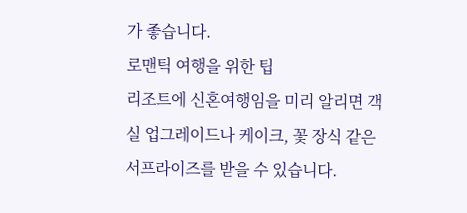가 좋습니다.
로맨틱 여행을 위한 팁
리조트에 신혼여행임을 미리 알리면 객실 업그레이드나 케이크, 꽃 장식 같은 서프라이즈를 받을 수 있습니다.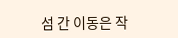섬 간 이동은 작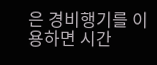은 경비행기를 이용하면 시간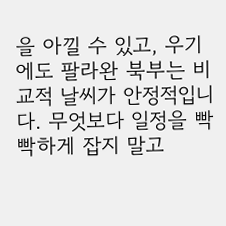을 아낄 수 있고, 우기에도 팔라완 북부는 비교적 날씨가 안정적입니다. 무엇보다 일정을 빡빡하게 잡지 말고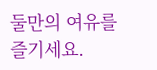둘만의 여유를 즐기세요.